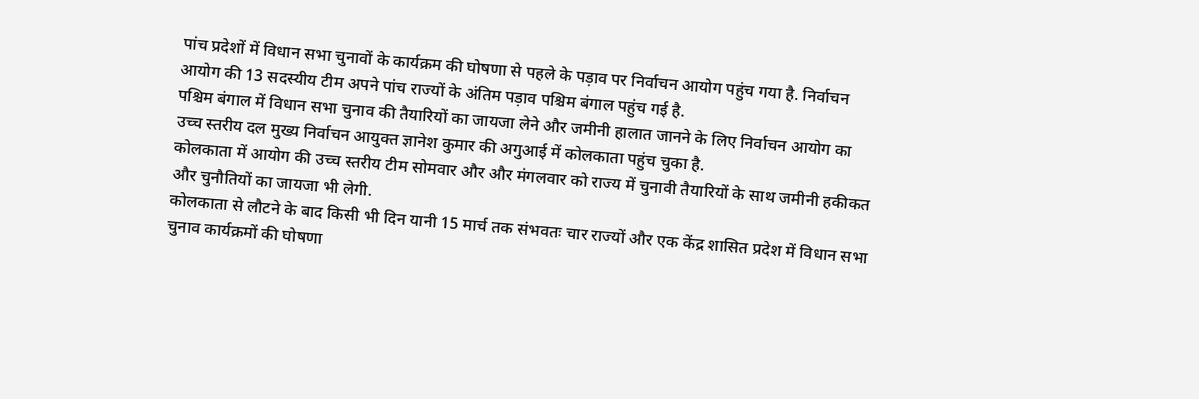पांच प्रदेशों में विधान सभा चुनावों के कार्यक्रम की घोषणा से पहले के पड़ाव पर निर्वाचन आयोग पहुंच गया है. निर्वाचन आयोग की 13 सदस्यीय टीम अपने पांच राज्यों के अंतिम पड़ाव पश्चिम बंगाल पहुंच गई है.
पश्चिम बंगाल में विधान सभा चुनाव की तैयारियों का जायजा लेने और जमीनी हालात जानने के लिए निर्वाचन आयोग का उच्च स्तरीय दल मुख्य निर्वाचन आयुक्त ज्ञानेश कुमार की अगुआई में कोलकाता पहुंच चुका है.
कोलकाता में आयोग की उच्च स्तरीय टीम सोमवार और और मंगलवार को राज्य में चुनावी तैयारियों के साथ जमीनी हकीकत और चुनौतियों का जायजा भी लेगी.
कोलकाता से लौटने के बाद किसी भी दिन यानी 15 मार्च तक संभवतः चार राज्यों और एक केंद्र शासित प्रदेश में विधान सभा चुनाव कार्यक्रमों की घोषणा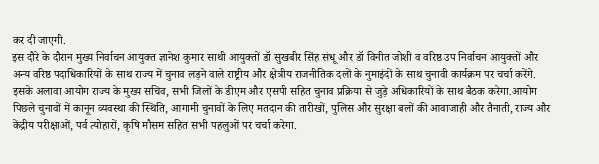कर दी जाएगी.
इस दौरे के दौरान मुख्य निर्वाचन आयुक्त ज्ञानेश कुमार साथी आयुक्तों डॉ सुखबीर सिंह संधू और डॉ विनीत जोशी व वरिष्ठ उप निर्वाचन आयुक्तों और अन्य वरिष्ठ पदाधिकारियों के साथ राज्य में चुनाव लड़ने वाले राष्ट्रीय और क्षेत्रीय राजनीतिक दलों के नुमाइंदों के साथ चुनावी कार्यक्रम पर चर्चा करेंगे.
इसके अलावा आयोग राज्य के मुख्य सचिव, सभी जिलों के डीएम और एसपी सहित चुनाव प्रक्रिया से जुड़े अधिकारियों के साथ बैठक करेगा.आयोग पिछले चुनावों में कानून व्यवस्था की स्थिति, आगामी चुनावों के लिए मतदान की तारीखों, पुलिस और सुरक्षा बलों की आवाजाही और तैनाती, राज्य और केंद्रीय परीक्षाओं, पर्व त्योहारों, कृषि मौसम सहित सभी पहलुओं पर चर्चा करेगा.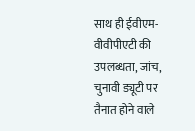साथ ही ईवीएम-वीवीपीएटी की उपलब्धता, जांच, चुनावी ड्यूटी पर तैनात होने वाले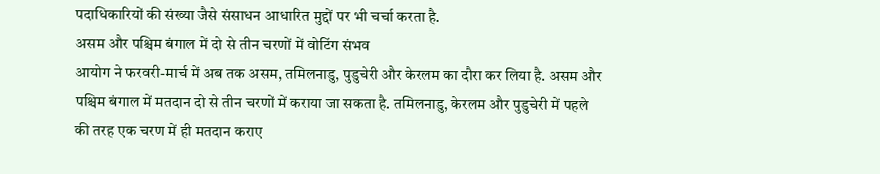पदाधिकारियों की संख्या जैसे संसाधन आधारित मुद्दों पर भी चर्चा करता है.
असम और पश्चिम बंगाल में दो से तीन चरणों में वोटिंग संभव
आयोग ने फरवरी-मार्च में अब तक असम, तमिलनाडु, पुडुचेरी और केरलम का दौरा कर लिया है. असम और पश्चिम बंगाल में मतदान दो से तीन चरणों में कराया जा सकता है. तमिलनाडु, केरलम और पुडुचेरी में पहले की तरह एक चरण में ही मतदान कराए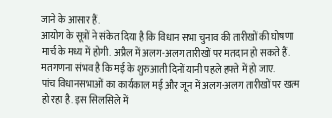जाने के आसार हैं.
आयोग के सूत्रों ने संकेत दिया है कि विधान सभा चुनाव की तारीखों की घोषणा मार्च के मध्य में होगी. अप्रैल में अलग-अलग तारीखों पर मतदान हो सकते हैं. मतगणना संभव है कि मई के शुरुआती दिनों यानी पहले हफ्ते में हो जाए.
पांच विधानसभाओं का कार्यकाल मई और जून में अलग-अलग तारीखों पर खत्म हो रहा है. इस सिलसिले में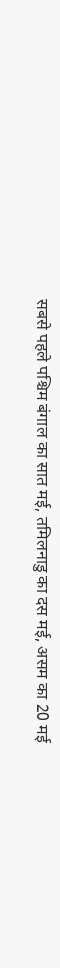सबसे पहले पश्चिम बंगाल का सात मई, तमिलनाडु का दस मई, असम का 20 मई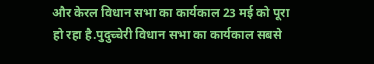और केरल विधान सभा का कार्यकाल 23 मई को पूरा हो रहा है.पुदुच्चेरी विधान सभा का कार्यकाल सबसे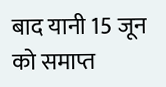बाद यानी 15 जून को समाप्त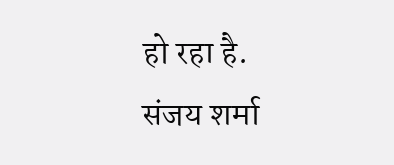हो रहा है.
संजय शर्मा